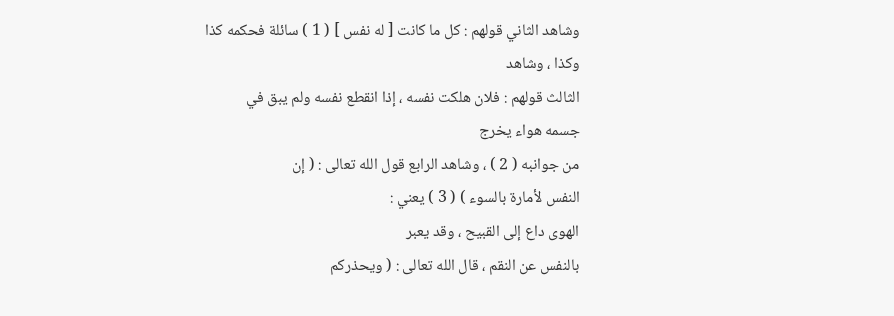وشاهد الثاني قولهم : كل ما كانت [ له نفس ] ( 1 ) سائلة فحكمه كذا
وكذا ، وشاهد
الثالث قولهم : فلان هلكت نفسه ، إذا انقطع نفسه ولم يبق في
جسمه هواء يخرج
من جوانبه ( 2 ) ، وشاهد الرابع قول الله تعالى : ( إن
النفس لأمارة بالسوء ) ( 3 ) يعني :
الهوى داع إلى القبيح ، وقد يعبر
بالنفس عن النقم ، قال الله تعالى : ( ويحذركم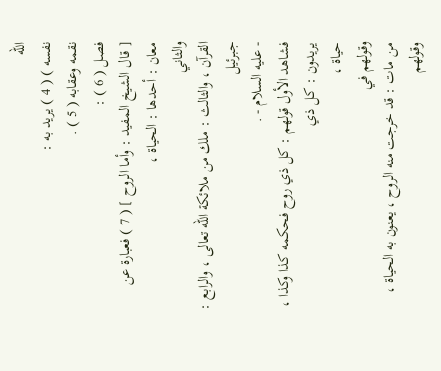الله
نفسه ) ( 4 ) يريد به :
نقمه وعقابه ( 5 ) .
فصل ( 6 ) :
[ قال الشيخ المفيد : وأما الروح ] ( 7 ) فعبارة عن معان : أحدها : الحياة ،
والثاني
القرآن ، والثالث : ملك من ملائكة الله تعالى ، والرابع : جبرئيل
- عليه السلام - .
فشاهد الأول قولهم : كل ذي روح فحكمه كذا وكذا ، يريدون : كل ذي
حياة ،
وقولهم في
من مات : قد خرجت منه الروح ، يعنون به الحياة ، وقولهم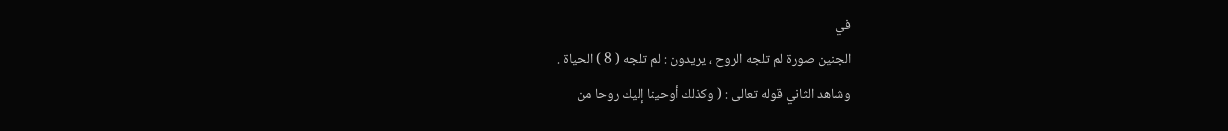في
الجنين صورة لم تلجه الروح ، يريدون : لم تلجه ( 8 ) الحياة .
وشاهد الثاني قوله تعالى : ( وكذلك أوحينا إليك روحا من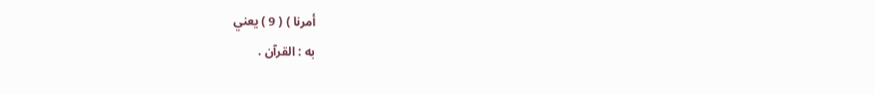أمرنا ) ( 9 ) يعني
به : القرآن .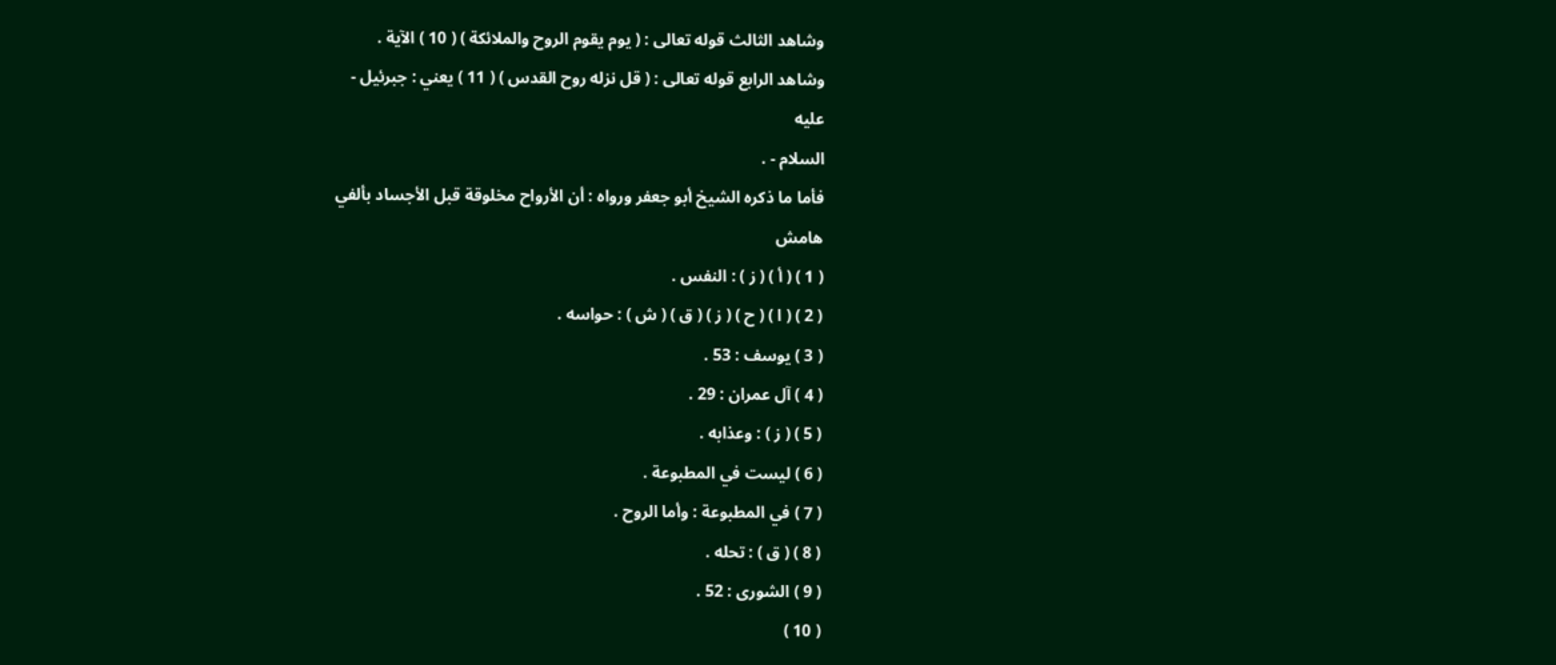وشاهد الثالث قوله تعالى : ( يوم يقوم الروح والملائكة ) ( 10 ) الآية .
وشاهد الرابع قوله تعالى : ( قل نزله روح القدس ) ( 11 ) يعني : جبرئيل -
عليه
السلام - .
فأما ما ذكره الشيخ أبو جعفر ورواه : أن الأرواح مخلوقة قبل الأجساد بألفي
هامش
( 1 ) ( أ ) ( ز ) : النفس .
( 2 ) ( ا ) ( ح ) ( ز ) ( ق ) ( ش ) : حواسه .
( 3 ) يوسف : 53 .
( 4 ) آل عمران : 29 .
( 5 ) ( ز ) : وعذابه .
( 6 ) ليست في المطبوعة .
( 7 ) في المطبوعة : وأما الروح .
( 8 ) ( ق ) : تحله .
( 9 ) الشورى : 52 .
( 10 )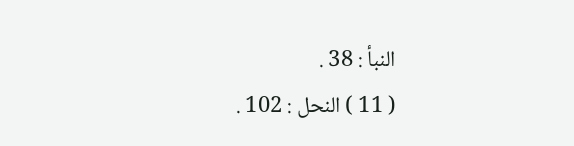النبأ : 38 .
( 11 ) النحل : 102 .